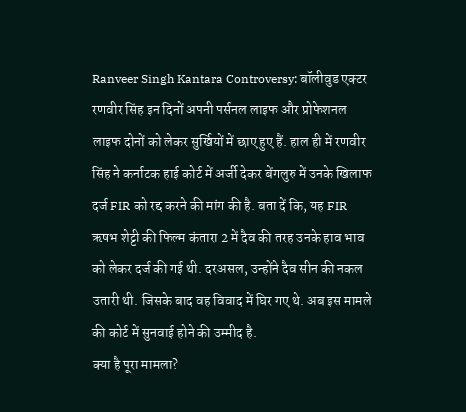Ranveer Singh Kantara Controversy: बॉलीवुड एक्टर रणवीर सिंह इन दिनों अपनी पर्सनल लाइफ और प्रोफेशनल लाइफ दोनों को लेकर सुर्खियों में छाए हुए हैं. हाल ही में रणवीर सिंह ने कर्नाटक हाई कोर्ट में अर्जी देकर बेंगलुरु में उनके खिलाफ दर्ज FIR को रद्द करने की मांग की है. बता दें कि, यह FIR ऋषभ शेट्टी की फिल्म कंतारा 2 में दैव की तरह उनके हाव भाव को लेकर दर्ज की गई थी. दरअसल, उन्होंने दैव सीन की नकल उतारी थी. जिसके बाद वह विवाद में घिर गए थे. अब इस मामले की कोर्ट में सुनवाई होने की उम्मीद है.
क्या है पूरा मामला?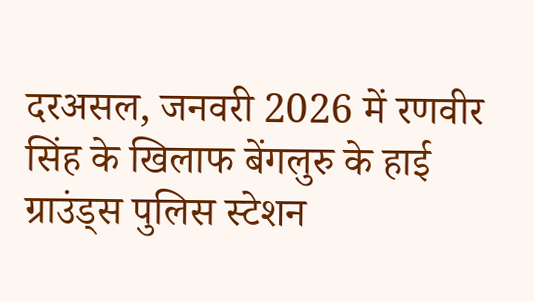दरअसल, जनवरी 2026 में रणवीर सिंह के खिलाफ बेंगलुरु के हाई ग्राउंड्स पुलिस स्टेशन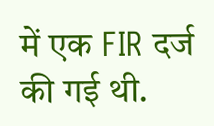में एक FIR दर्ज की गई थी.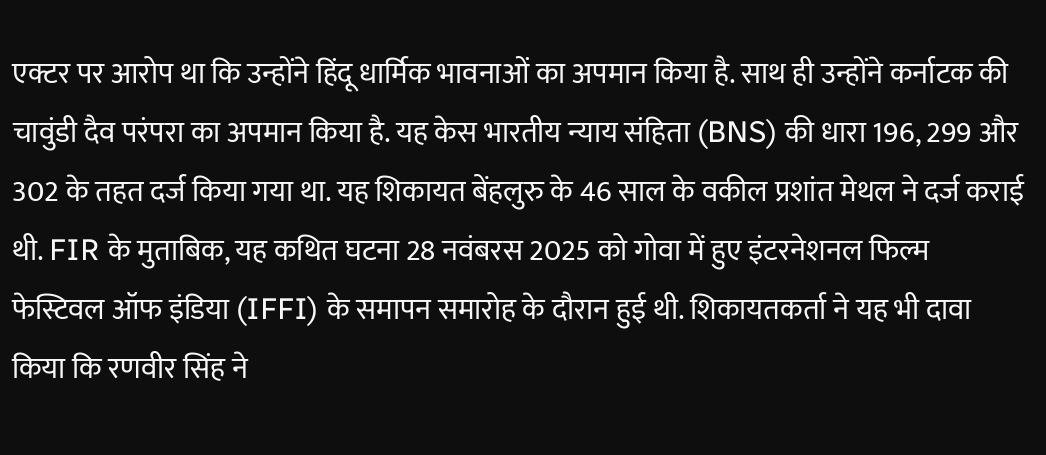एक्टर पर आरोप था कि उन्होंने हिंदू धार्मिक भावनाओं का अपमान किया है. साथ ही उन्होंने कर्नाटक की चावुंडी दैव परंपरा का अपमान किया है. यह केस भारतीय न्याय संहिता (BNS) की धारा 196, 299 और 302 के तहत दर्ज किया गया था. यह शिकायत बेंहलुरु के 46 साल के वकील प्रशांत मेथल ने दर्ज कराई थी. FIR के मुताबिक, यह कथित घटना 28 नवंबरस 2025 को गोवा में हुए इंटरनेशनल फिल्म फेस्टिवल ऑफ इंडिया (IFFI) के समापन समारोह के दौरान हुई थी. शिकायतकर्ता ने यह भी दावा किया कि रणवीर सिंह ने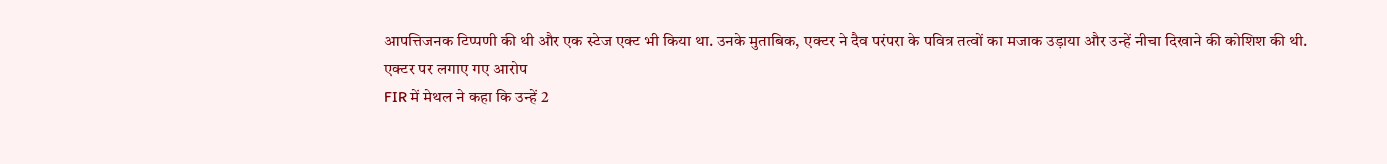आपत्तिजनक टिप्पणी की थी और एक स्टेज एक्ट भी किया था. उनके मुताबिक, एक्टर ने दैव परंपरा के पवित्र तत्वों का मजाक उड़ाया और उन्हें नीचा दिखाने की कोशिश की थी.
एक्टर पर लगाए गए आरोप
FIR में मेथल ने कहा कि उन्हें 2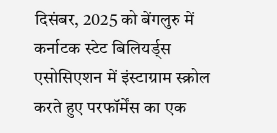दिसंबर, 2025 को बेंगलुरु में कर्नाटक स्टेट बिलियर्ड्स एसोसिएशन में इंस्टाग्राम स्क्रोल करते हुए परफॉर्मेंस का एक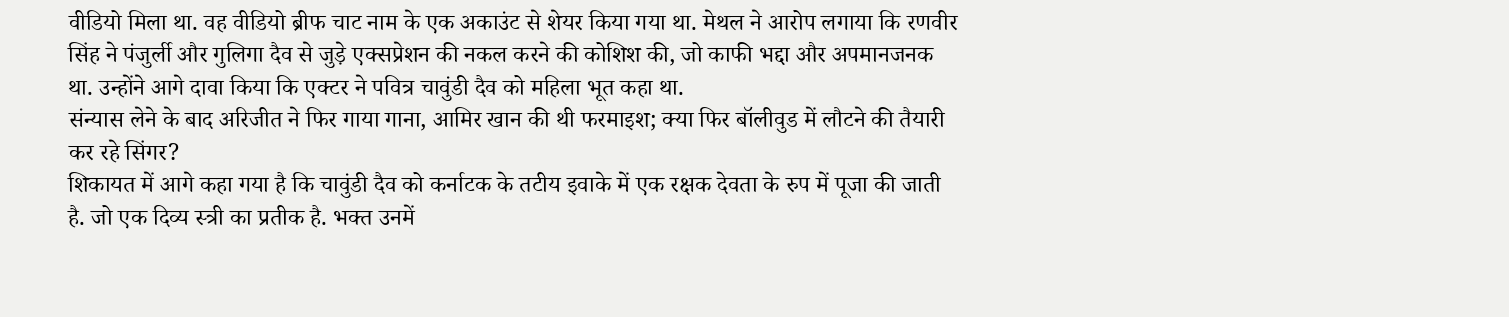वीडियो मिला था. वह वीडियो ब्रीफ चाट नाम के एक अकाउंट से शेयर किया गया था. मेथल ने आरोप लगाया कि रणवीर सिंह ने पंजुर्ली और गुलिगा दैव से जुड़े एक्सप्रेशन की नकल करने की कोशिश की, जो काफी भद्दा और अपमानजनक था. उन्होंने आगे दावा किया कि एक्टर ने पवित्र चावुंडी दैव को महिला भूत कहा था.
संन्यास लेने के बाद अरिजीत ने फिर गाया गाना, आमिर खान की थी फरमाइश; क्या फिर बॉलीवुड में लौटने की तैयारी कर रहे सिंगर?
शिकायत में आगे कहा गया है कि चावुंडी दैव को कर्नाटक के तटीय इवाके में एक रक्षक देवता के रुप में पूजा की जाती है. जो एक दिव्य स्त्री का प्रतीक है. भक्त उनमें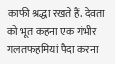काफी श्रद्धा रखते हैं. देवता को भूत कहना एक गंभीर गलतफहमियां पैदा करना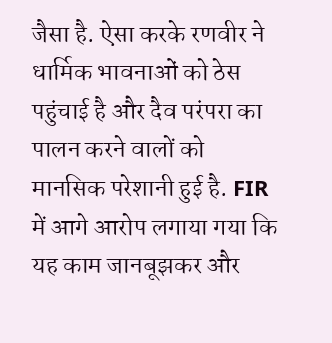जैसा है. ऐसा करके रणवीर ने धार्मिक भावनाओं को ठेस पहुंचाई है और दैव परंपरा का पालन करने वालों को मानसिक परेशानी हुई है. FIR में आगे आरोप लगाया गया कि यह काम जानबूझकर और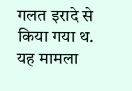गलत इरादे से किया गया थ. यह मामला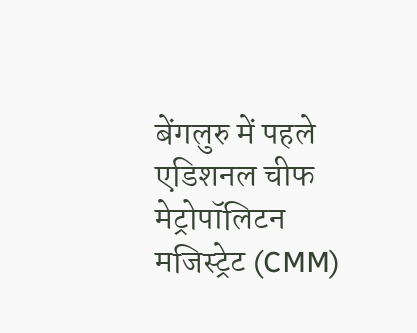बेंगलुरु में पहले एडिशनल चीफ मेट्रोपॉलिटन मजिस्ट्रेट (CMM)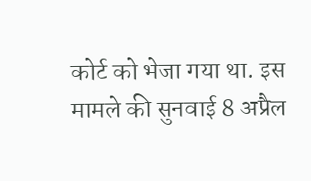कोर्ट को भेजा गया था. इस मामले की सुनवाई 8 अप्रैल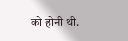को होनी थी.